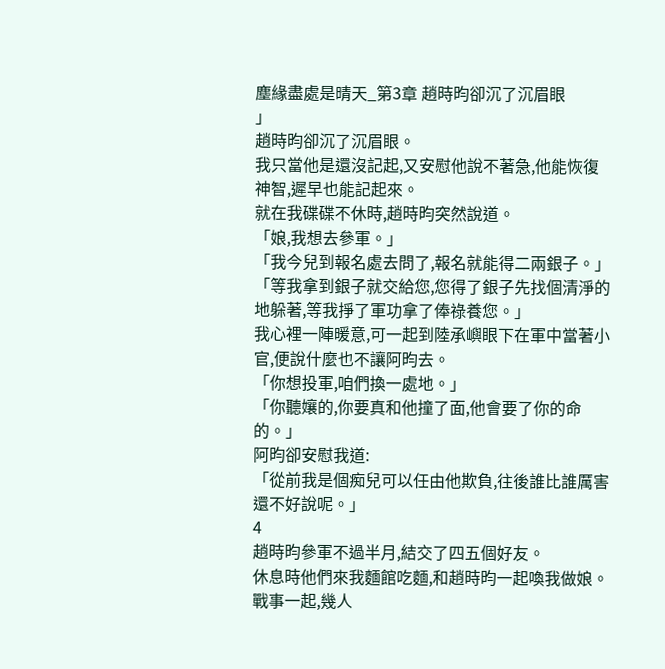塵緣盡處是晴天_第3章 趙時昀卻沉了沉眉眼
」
趙時昀卻沉了沉眉眼。
我只當他是還沒記起,又安慰他說不著急,他能恢復神智,遲早也能記起來。
就在我碟碟不休時,趙時昀突然說道。
「娘,我想去參軍。」
「我今兒到報名處去問了,報名就能得二兩銀子。」
「等我拿到銀子就交給您,您得了銀子先找個清淨的地躲著,等我掙了軍功拿了俸祿養您。」
我心裡一陣暖意,可一起到陸承嶼眼下在軍中當著小官,便說什麼也不讓阿昀去。
「你想投軍,咱們換一處地。」
「你聽孃的,你要真和他撞了面,他會要了你的命的。」
阿昀卻安慰我道:
「從前我是個痴兒可以任由他欺負,往後誰比誰厲害還不好說呢。」
4
趙時昀參軍不過半月,結交了四五個好友。
休息時他們來我麵館吃麵,和趙時昀一起喚我做娘。
戰事一起,幾人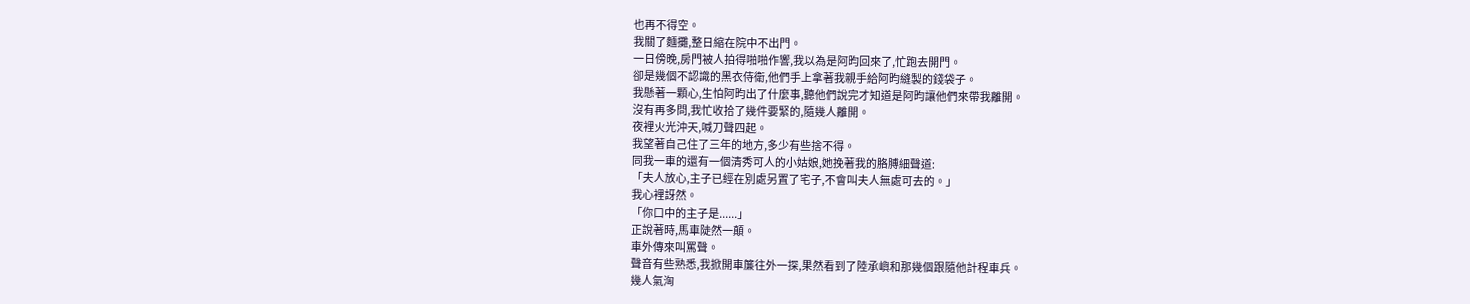也再不得空。
我關了麵攤,整日縮在院中不出門。
一日傍晚,房門被人拍得啪啪作響,我以為是阿昀回來了,忙跑去開門。
卻是幾個不認識的黑衣侍衛,他們手上拿著我親手給阿昀縫製的錢袋子。
我懸著一顆心,生怕阿昀出了什麼事,聽他們說完才知道是阿昀讓他們來帶我離開。
沒有再多問,我忙收拾了幾件要緊的,隨幾人離開。
夜裡火光沖天,喊刀聲四起。
我望著自己住了三年的地方,多少有些捨不得。
同我一車的還有一個清秀可人的小姑娘,她挽著我的胳膊細聲道:
「夫人放心,主子已經在別處另置了宅子,不會叫夫人無處可去的。」
我心裡訝然。
「你口中的主子是......」
正說著時,馬車陡然一顛。
車外傳來叫罵聲。
聲音有些熟悉,我掀開車簾往外一探,果然看到了陸承嶼和那幾個跟隨他計程車兵。
幾人氣洶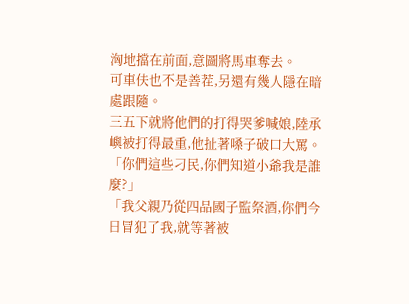洶地擋在前面,意圖將馬車奪去。
可車伕也不是善茬,另還有幾人隱在暗處跟隨。
三五下就將他們的打得哭爹喊娘,陸承嶼被打得最重,他扯著嗓子破口大罵。
「你們這些刁民,你們知道小爺我是誰麼?」
「我父親乃從四品國子監祭酒,你們今日冒犯了我,就等著被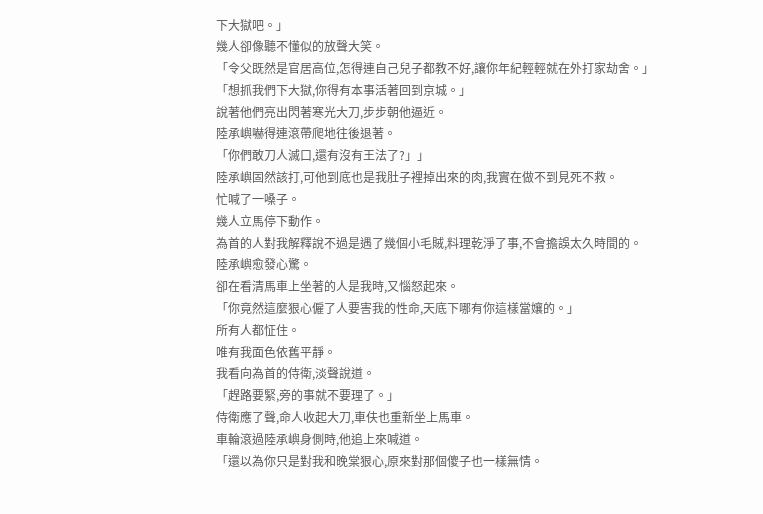下大獄吧。」
幾人卻像聽不懂似的放聲大笑。
「令父既然是官居高位,怎得連自己兒子都教不好,讓你年紀輕輕就在外打家劫舍。」
「想抓我們下大獄,你得有本事活著回到京城。」
說著他們亮出閃著寒光大刀,步步朝他逼近。
陸承嶼嚇得連滾帶爬地往後退著。
「你們敢刀人滅口,還有沒有王法了?」」
陸承嶼固然該打,可他到底也是我肚子裡掉出來的肉,我實在做不到見死不救。
忙喊了一嗓子。
幾人立馬停下動作。
為首的人對我解釋說不過是遇了幾個小毛賊,料理乾淨了事,不會擔誤太久時間的。
陸承嶼愈發心驚。
卻在看清馬車上坐著的人是我時,又惱怒起來。
「你竟然這麼狠心僱了人要害我的性命,天底下哪有你這樣當孃的。」
所有人都怔住。
唯有我面色依舊平靜。
我看向為首的侍衛,淡聲說道。
「趕路要緊,旁的事就不要理了。」
侍衛應了聲,命人收起大刀,車伕也重新坐上馬車。
車輪滾過陸承嶼身側時,他追上來喊道。
「還以為你只是對我和晚棠狠心,原來對那個傻子也一樣無情。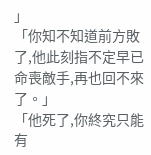」
「你知不知道前方敗了,他此刻指不定早已命喪敵手,再也回不來了。」
「他死了,你終究只能有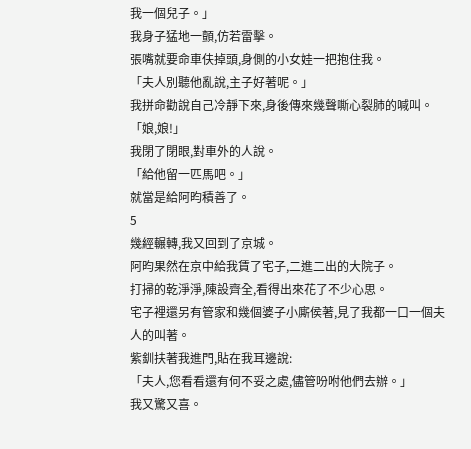我一個兒子。」
我身子猛地一顫,仿若雷擊。
張嘴就要命車伕掉頭,身側的小女娃一把抱住我。
「夫人別聽他亂說,主子好著呢。」
我拼命勸說自己冷靜下來,身後傳來幾聲嘶心裂肺的喊叫。
「娘,娘!」
我閉了閉眼,對車外的人說。
「給他留一匹馬吧。」
就當是給阿昀積善了。
5
幾經輾轉,我又回到了京城。
阿昀果然在京中給我賃了宅子,二進二出的大院子。
打掃的乾淨淨,陳設齊全,看得出來花了不少心思。
宅子裡還另有管家和幾個婆子小廝侯著,見了我都一口一個夫人的叫著。
紫釧扶著我進門,貼在我耳邊說:
「夫人,您看看還有何不妥之處,儘管吩咐他們去辦。」
我又驚又喜。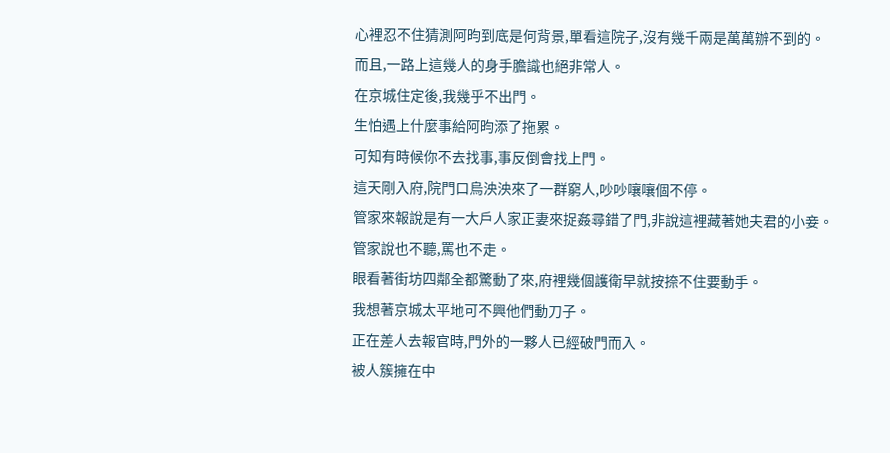心裡忍不住猜測阿昀到底是何背景,單看這院子,沒有幾千兩是萬萬辦不到的。
而且,一路上這幾人的身手膽識也絕非常人。
在京城住定後,我幾乎不出門。
生怕遇上什麼事給阿昀添了拖累。
可知有時候你不去找事,事反倒會找上門。
這天剛入府,院門口烏泱泱來了一群窮人,吵吵嚷嚷個不停。
管家來報說是有一大戶人家正妻來捉姦尋錯了門,非說這裡藏著她夫君的小妾。
管家說也不聽,罵也不走。
眼看著街坊四鄰全都驚動了來,府裡幾個護衛早就按捺不住要動手。
我想著京城太平地可不興他們動刀子。
正在差人去報官時,門外的一夥人已經破門而入。
被人簇擁在中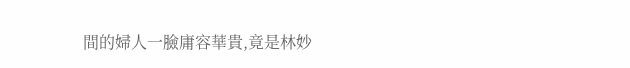間的婦人一臉庸容華貴,竟是林妙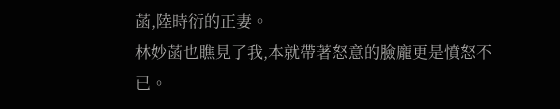菡,陸時衍的正妻。
林妙菡也瞧見了我,本就帶著怒意的臉龐更是憤怒不已。